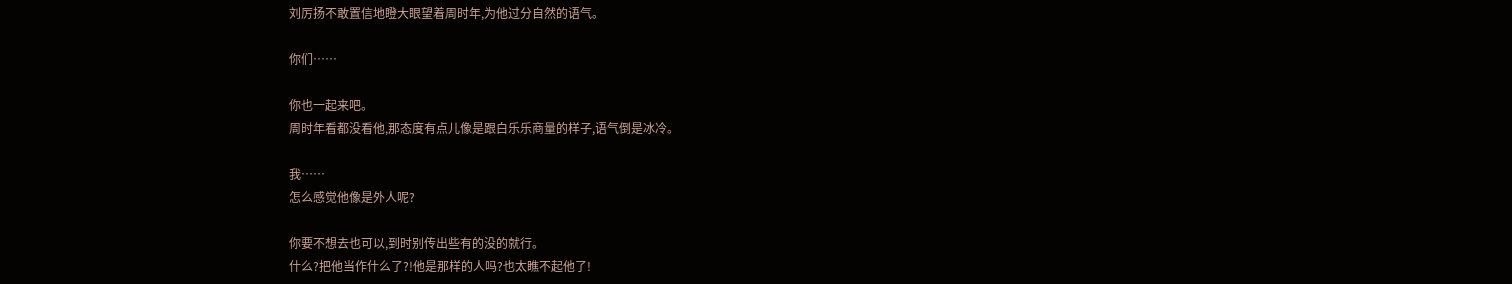刘厉扬不敢置信地瞪大眼望着周时年,为他过分自然的语气。

你们……

你也一起来吧。
周时年看都没看他,那态度有点儿像是跟白乐乐商量的样子,语气倒是冰冷。

我……
怎么感觉他像是外人呢?

你要不想去也可以,到时别传出些有的没的就行。
什么?把他当作什么了?!他是那样的人吗?也太瞧不起他了!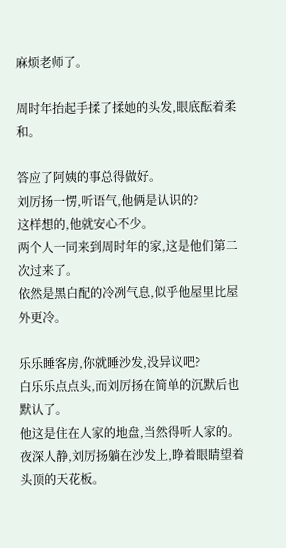麻烦老师了。

周时年抬起手揉了揉她的头发,眼底酝着柔和。

答应了阿姨的事总得做好。
刘厉扬一愣,听语气,他俩是认识的?
这样想的,他就安心不少。
两个人一同来到周时年的家,这是他们第二次过来了。
依然是黑白配的冷冽气息,似乎他屋里比屋外更冷。

乐乐睡客房,你就睡沙发,没异议吧?
白乐乐点点头,而刘厉扬在简单的沉默后也默认了。
他这是住在人家的地盘,当然得听人家的。
夜深人静,刘厉扬躺在沙发上,睁着眼睛望着头顶的天花板。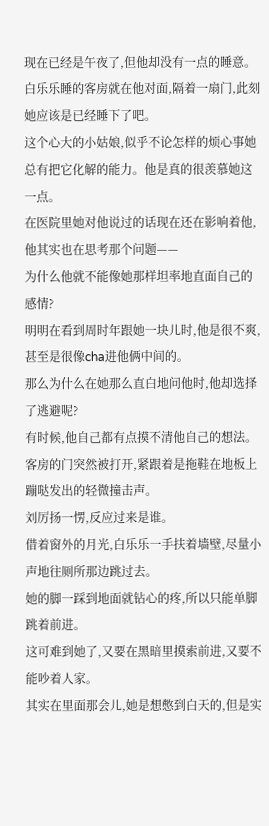现在已经是午夜了,但他却没有一点的睡意。
白乐乐睡的客房就在他对面,隔着一扇门,此刻她应该是已经睡下了吧。
这个心大的小姑娘,似乎不论怎样的烦心事她总有把它化解的能力。他是真的很羡慕她这一点。
在医院里她对他说过的话现在还在影响着他,他其实也在思考那个问题——
为什么他就不能像她那样坦率地直面自己的感情?
明明在看到周时年跟她一块儿时,他是很不爽,甚至是很像cha进他俩中间的。
那么为什么在她那么直白地问他时,他却选择了逃避呢?
有时候,他自己都有点摸不清他自己的想法。
客房的门突然被打开,紧跟着是拖鞋在地板上蹦哒发出的轻微撞击声。
刘厉扬一愣,反应过来是谁。
借着窗外的月光,白乐乐一手扶着墙壁,尽量小声地往厕所那边跳过去。
她的脚一踩到地面就钻心的疼,所以只能单脚跳着前进。
这可难到她了,又要在黑暗里摸索前进,又要不能吵着人家。
其实在里面那会儿,她是想憋到白天的,但是实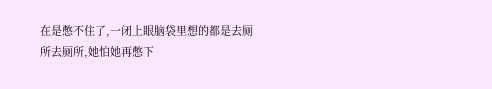在是憋不住了,一闭上眼脑袋里想的都是去厕所去厕所,她怕她再憋下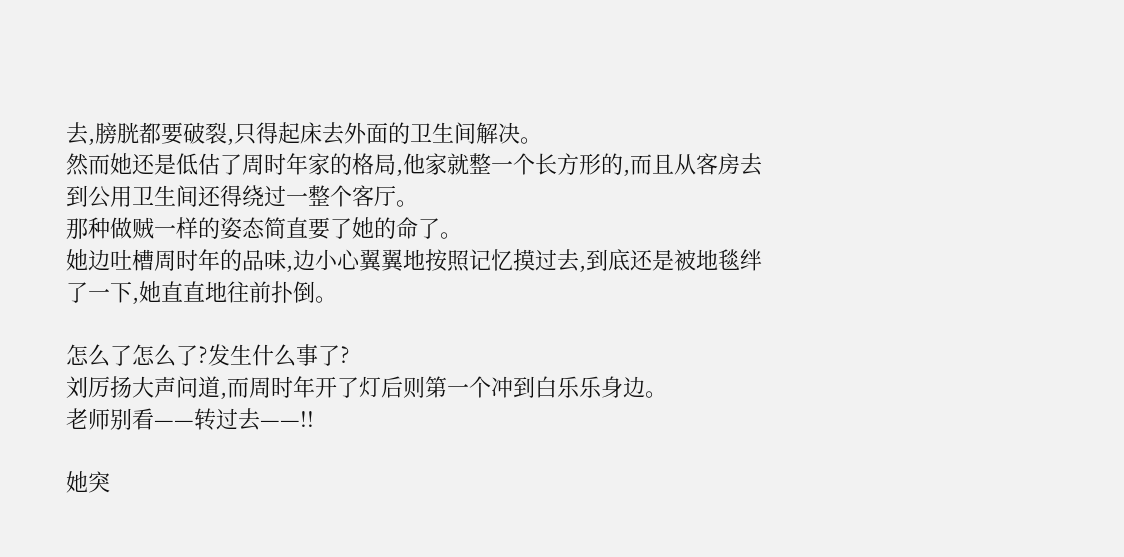去,膀胱都要破裂,只得起床去外面的卫生间解决。
然而她还是低估了周时年家的格局,他家就整一个长方形的,而且从客房去到公用卫生间还得绕过一整个客厅。
那种做贼一样的姿态简直要了她的命了。
她边吐槽周时年的品味,边小心翼翼地按照记忆摸过去,到底还是被地毯绊了一下,她直直地往前扑倒。

怎么了怎么了?发生什么事了?
刘厉扬大声问道,而周时年开了灯后则第一个冲到白乐乐身边。
老师别看——转过去——!!

她突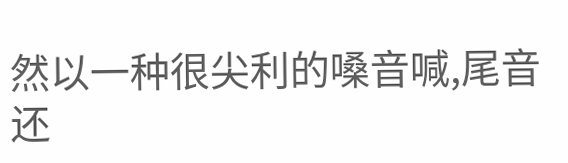然以一种很尖利的嗓音喊,尾音还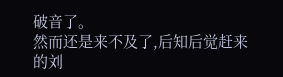破音了。
然而还是来不及了,后知后觉赶来的刘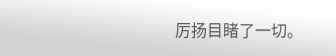厉扬目睹了一切。